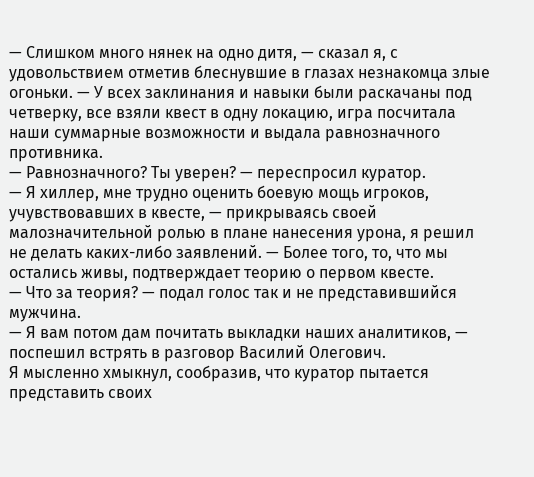— Слишком много нянек на одно дитя, — сказал я, с удовольствием отметив блеснувшие в глазах незнакомца злые огоньки. — У всех заклинания и навыки были раскачаны под четверку, все взяли квест в одну локацию, игра посчитала наши суммарные возможности и выдала равнозначного противника.
— Равнозначного? Ты уверен? — переспросил куратор.
— Я хиллер, мне трудно оценить боевую мощь игроков, учувствовавших в квесте, — прикрываясь своей малозначительной ролью в плане нанесения урона, я решил не делать каких-либо заявлений. — Более того, то, что мы остались живы, подтверждает теорию о первом квесте.
— Что за теория? — подал голос так и не представившийся мужчина.
— Я вам потом дам почитать выкладки наших аналитиков, — поспешил встрять в разговор Василий Олегович.
Я мысленно хмыкнул, сообразив, что куратор пытается представить своих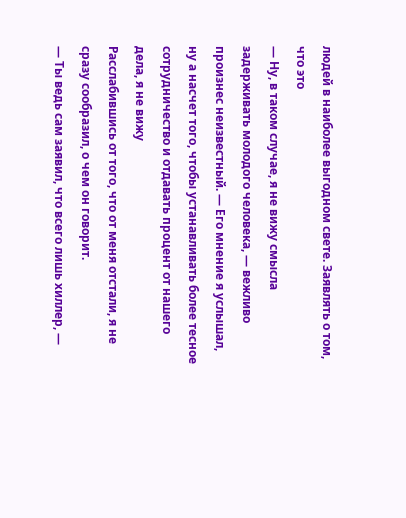людей в наиболее выгодном свете. Заявлять о том, что это
— Ну, в таком случае, я не вижу смысла задерживать молодого человека, — вежливо произнес неизвестный. — Его мнение я услышал, ну а насчет того, чтобы устанавливать более тесное сотрудничество и отдавать процент от нашего дела, я не вижу
Расслабившись от того, что от меня отстали, я не сразу сообразил, о чем он говорит.
— Ты ведь сам заявил, что всего лишь хиллер, —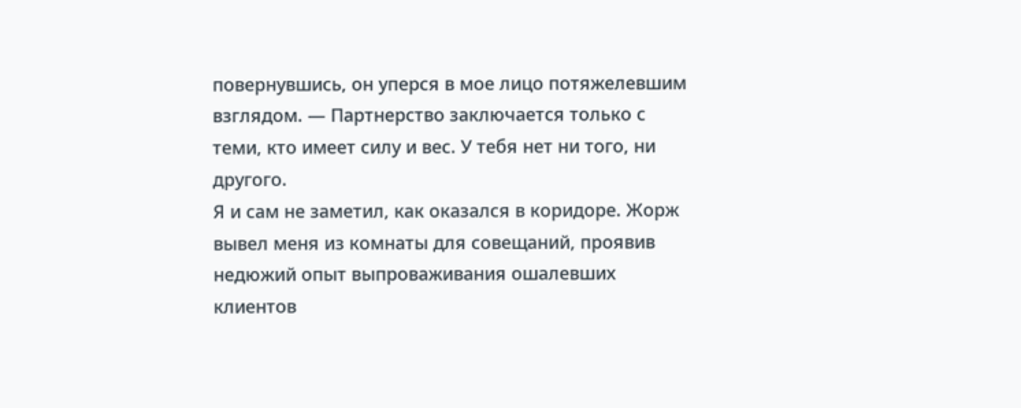повернувшись, он уперся в мое лицо потяжелевшим взглядом. — Партнерство заключается только с теми, кто имеет силу и вес. У тебя нет ни того, ни другого.
Я и сам не заметил, как оказался в коридоре. Жорж вывел меня из комнаты для совещаний, проявив недюжий опыт выпроваживания ошалевших клиентов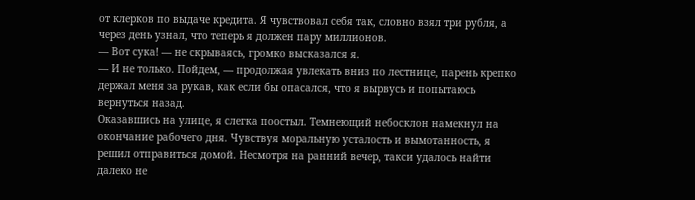от клерков по выдаче кредита. Я чувствовал себя так, словно взял три рубля, а через день узнал, что теперь я должен пару миллионов.
— Вот сука! — не скрываясь, громко высказался я.
— И не только. Пойдем, — продолжая увлекать вниз по лестнице, парень крепко держал меня за рукав, как если бы опасался, что я вырвусь и попытаюсь вернуться назад.
Оказавшись на улице, я слегка поостыл. Темнеющий небосклон намекнул на окончание рабочего дня. Чувствуя моральную усталость и вымотанность, я решил отправиться домой. Несмотря на ранний вечер, такси удалось найти далеко не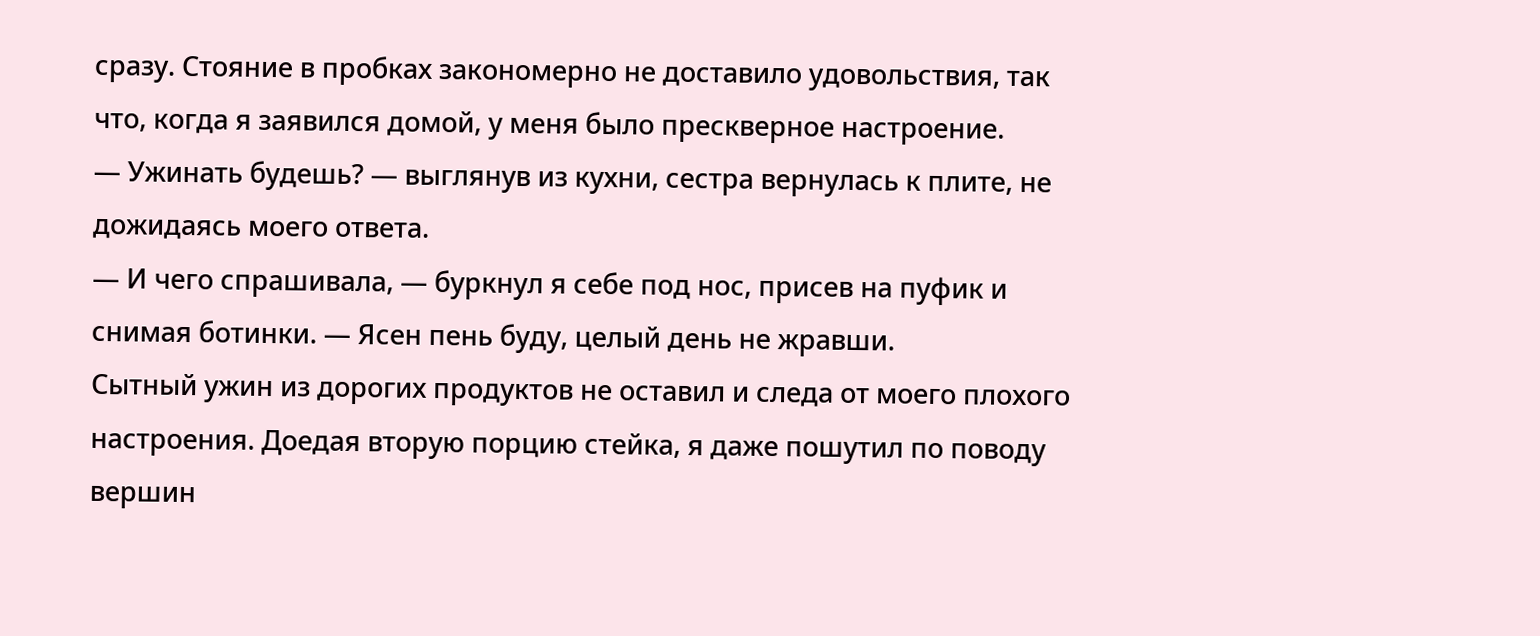сразу. Стояние в пробках закономерно не доставило удовольствия, так что, когда я заявился домой, у меня было прескверное настроение.
— Ужинать будешь? — выглянув из кухни, сестра вернулась к плите, не дожидаясь моего ответа.
— И чего спрашивала, — буркнул я себе под нос, присев на пуфик и снимая ботинки. — Ясен пень буду, целый день не жравши.
Сытный ужин из дорогих продуктов не оставил и следа от моего плохого настроения. Доедая вторую порцию стейка, я даже пошутил по поводу вершин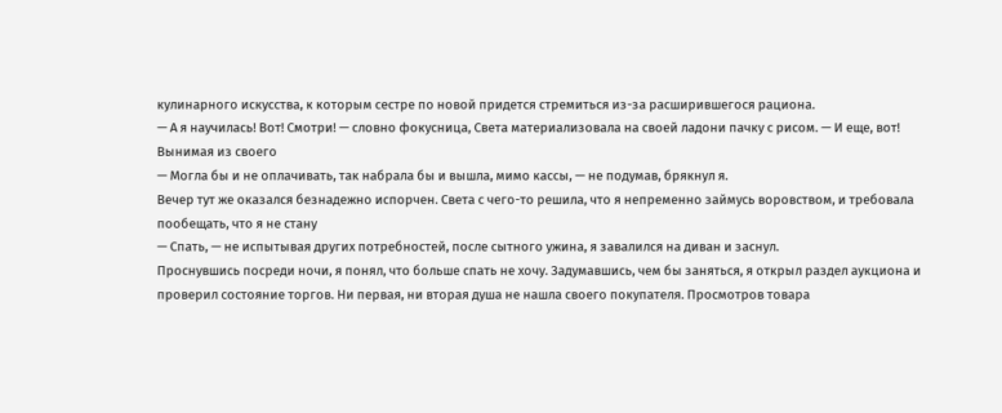кулинарного искусства, к которым сестре по новой придется стремиться из-за расширившегося рациона.
— А я научилась! Вот! Смотри! — словно фокусница, Света материализовала на своей ладони пачку с рисом. — И еще, вот!
Вынимая из своего
— Могла бы и не оплачивать, так набрала бы и вышла, мимо кассы, — не подумав, брякнул я.
Вечер тут же оказался безнадежно испорчен. Света с чего-то решила, что я непременно займусь воровством, и требовала пообещать, что я не стану
— Спать, — не испытывая других потребностей, после сытного ужина, я завалился на диван и заснул.
Проснувшись посреди ночи, я понял, что больше спать не хочу. Задумавшись, чем бы заняться, я открыл раздел аукциона и проверил состояние торгов. Ни первая, ни вторая душа не нашла своего покупателя. Просмотров товара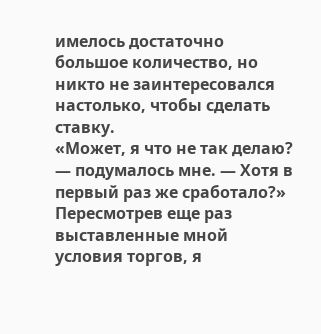имелось достаточно большое количество, но никто не заинтересовался настолько, чтобы сделать ставку.
«Может, я что не так делаю? — подумалось мне. — Хотя в первый раз же сработало?»
Пересмотрев еще раз выставленные мной условия торгов, я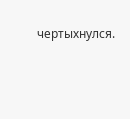чертыхнулся.